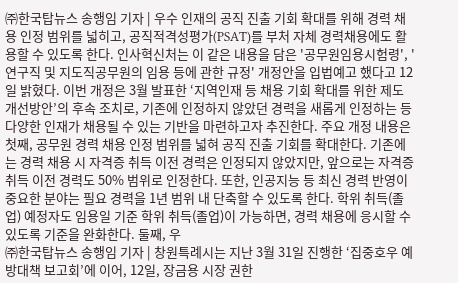㈜한국탑뉴스 송행임 기자 | 우수 인재의 공직 진출 기회 확대를 위해 경력 채용 인정 범위를 넓히고, 공직적격성평가(PSAT)를 부처 자체 경력채용에도 활용할 수 있도록 한다. 인사혁신처는 이 같은 내용을 담은 '공무원임용시험령', '연구직 및 지도직공무원의 임용 등에 관한 규정' 개정안을 입법예고 했다고 12일 밝혔다. 이번 개정은 3월 발표한 ‘지역인재 등 채용 기회 확대를 위한 제도 개선방안’의 후속 조치로, 기존에 인정하지 않았던 경력을 새롭게 인정하는 등 다양한 인재가 채용될 수 있는 기반을 마련하고자 추진한다. 주요 개정 내용은 첫째, 공무원 경력 채용 인정 범위를 넓혀 공직 진출 기회를 확대한다. 기존에는 경력 채용 시 자격증 취득 이전 경력은 인정되지 않았지만, 앞으로는 자격증 취득 이전 경력도 50% 범위로 인정한다. 또한, 인공지능 등 최신 경력 반영이 중요한 분야는 필요 경력을 1년 범위 내 단축할 수 있도록 한다. 학위 취득(졸업) 예정자도 임용일 기준 학위 취득(졸업)이 가능하면, 경력 채용에 응시할 수 있도록 기준을 완화한다. 둘째, 우
㈜한국탑뉴스 송행임 기자 | 창원특례시는 지난 3월 31일 진행한 ‘집중호우 예방대책 보고회’에 이어, 12일, 장금용 시장 권한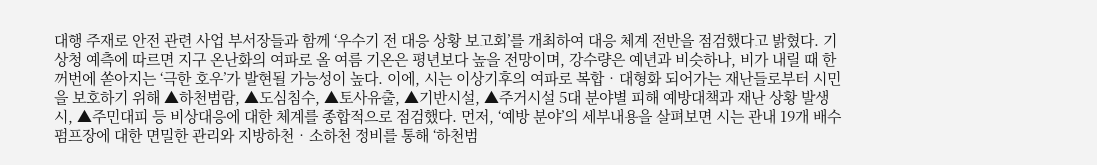대행 주재로 안전 관련 사업 부서장들과 함께 ‘우수기 전 대응 상황 보고회’를 개최하여 대응 체계 전반을 점검했다고 밝혔다. 기상청 예측에 따르면 지구 온난화의 여파로 올 여름 기온은 평년보다 높을 전망이며, 강수량은 예년과 비슷하나, 비가 내릴 때 한꺼번에 쏟아지는 ‘극한 호우’가 발현될 가능성이 높다. 이에, 시는 이상기후의 여파로 복합‧대형화 되어가는 재난들로부터 시민을 보호하기 위해 ▲하천범람, ▲도심침수, ▲토사유출, ▲기반시설, ▲주거시설 5대 분야별 피해 예방대책과 재난 상황 발생 시, ▲주민대피 등 비상대응에 대한 체계를 종합적으로 점검했다. 먼저, ‘예방 분야’의 세부내용을 살펴보면 시는 관내 19개 배수펌프장에 대한 면밀한 관리와 지방하천‧소하천 정비를 통해 ‘하천범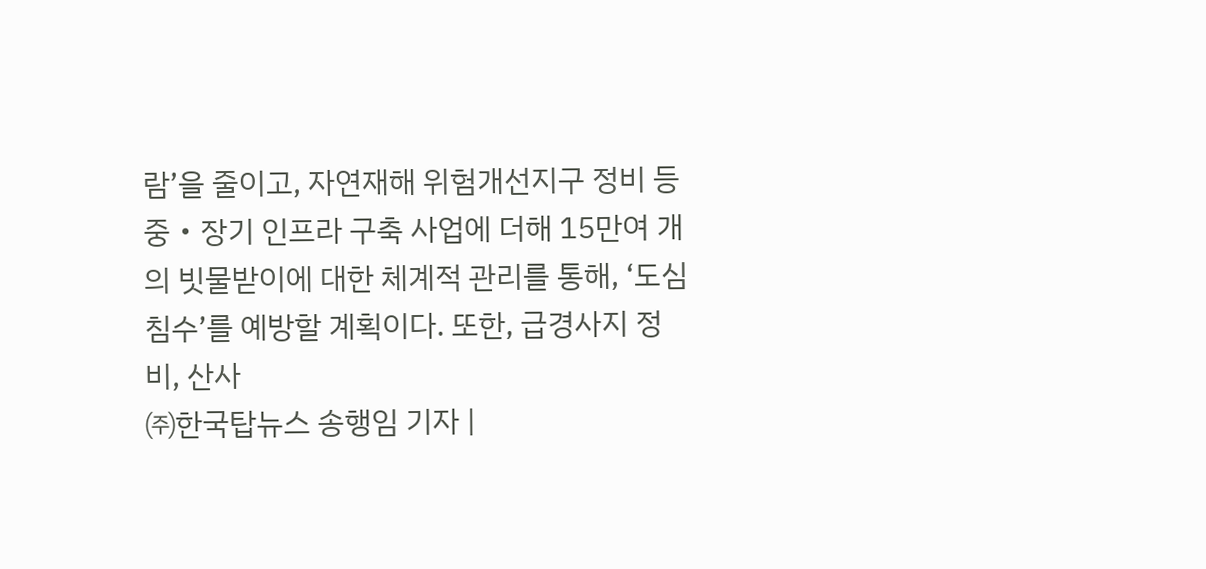람’을 줄이고, 자연재해 위험개선지구 정비 등 중‧장기 인프라 구축 사업에 더해 15만여 개의 빗물받이에 대한 체계적 관리를 통해, ‘도심침수’를 예방할 계획이다. 또한, 급경사지 정비, 산사
㈜한국탑뉴스 송행임 기자 |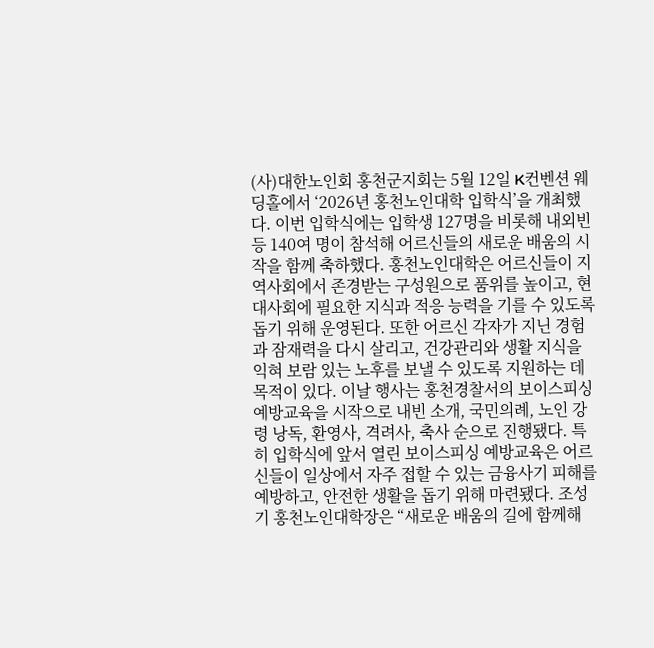(사)대한노인회 홍천군지회는 5월 12일 K컨벤션 웨딩홀에서 ‘2026년 홍천노인대학 입학식’을 개최했다. 이번 입학식에는 입학생 127명을 비롯해 내외빈 등 140여 명이 참석해 어르신들의 새로운 배움의 시작을 함께 축하했다. 홍천노인대학은 어르신들이 지역사회에서 존경받는 구성원으로 품위를 높이고, 현대사회에 필요한 지식과 적응 능력을 기를 수 있도록 돕기 위해 운영된다. 또한 어르신 각자가 지닌 경험과 잠재력을 다시 살리고, 건강관리와 생활 지식을 익혀 보람 있는 노후를 보낼 수 있도록 지원하는 데 목적이 있다. 이날 행사는 홍천경찰서의 보이스피싱 예방교육을 시작으로 내빈 소개, 국민의례, 노인 강령 낭독, 환영사, 격려사, 축사 순으로 진행됐다. 특히 입학식에 앞서 열린 보이스피싱 예방교육은 어르신들이 일상에서 자주 접할 수 있는 금융사기 피해를 예방하고, 안전한 생활을 돕기 위해 마련됐다. 조성기 홍천노인대학장은 “새로운 배움의 길에 함께해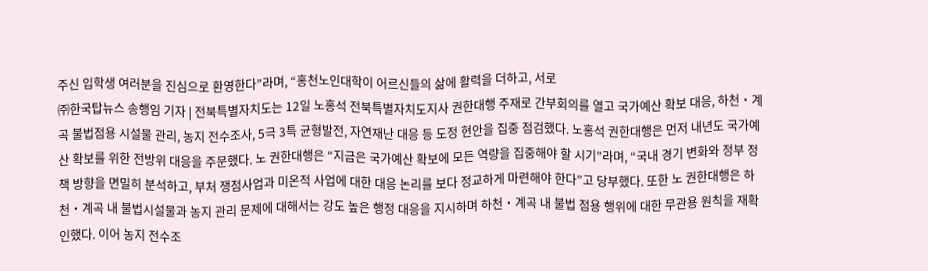주신 입학생 여러분을 진심으로 환영한다”라며, “홍천노인대학이 어르신들의 삶에 활력을 더하고, 서로
㈜한국탑뉴스 송행임 기자 | 전북특별자치도는 12일 노홍석 전북특별자치도지사 권한대행 주재로 간부회의를 열고 국가예산 확보 대응, 하천‧계곡 불법점용 시설물 관리, 농지 전수조사, 5극 3특 균형발전, 자연재난 대응 등 도정 현안을 집중 점검했다. 노홍석 권한대행은 먼저 내년도 국가예산 확보를 위한 전방위 대응을 주문했다. 노 권한대행은 “지금은 국가예산 확보에 모든 역량을 집중해야 할 시기”라며, “국내 경기 변화와 정부 정책 방향을 면밀히 분석하고, 부처 쟁점사업과 미온적 사업에 대한 대응 논리를 보다 정교하게 마련해야 한다”고 당부했다. 또한 노 권한대행은 하천‧계곡 내 불법시설물과 농지 관리 문제에 대해서는 강도 높은 행정 대응을 지시하며 하천‧계곡 내 불법 점용 행위에 대한 무관용 원칙을 재확인했다. 이어 농지 전수조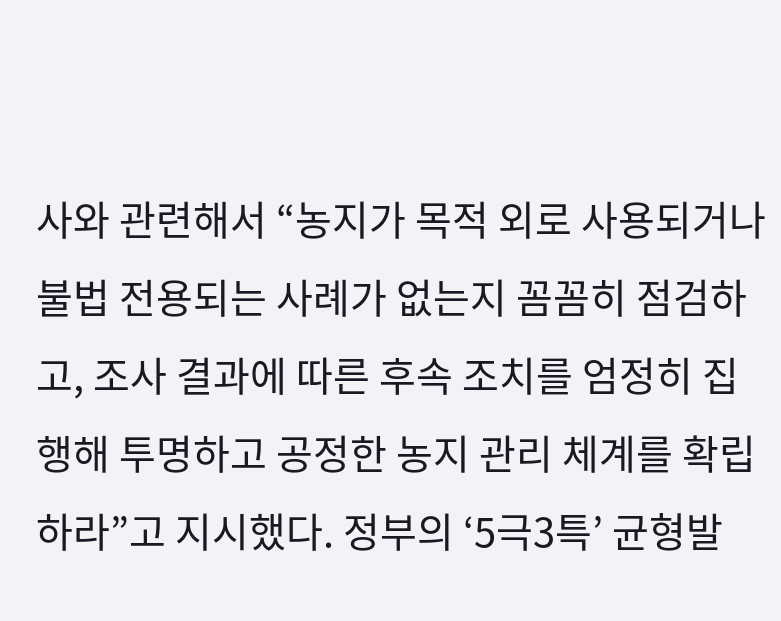사와 관련해서 “농지가 목적 외로 사용되거나 불법 전용되는 사례가 없는지 꼼꼼히 점검하고, 조사 결과에 따른 후속 조치를 엄정히 집행해 투명하고 공정한 농지 관리 체계를 확립하라”고 지시했다. 정부의 ‘5극3특’ 균형발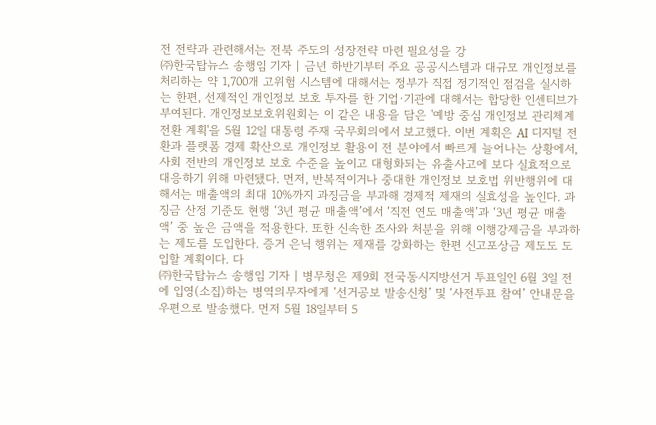전 전략과 관련해서는 전북 주도의 성장전략 마련 필요성을 강
㈜한국탑뉴스 송행임 기자 | 금년 하반기부터 주요 공공시스템과 대규모 개인정보를 처리하는 약 1,700개 고위험 시스템에 대해서는 정부가 직접 정기적인 점검을 실시하는 한편, 선제적인 개인정보 보호 투자를 한 기업·기관에 대해서는 합당한 인센티브가 부여된다. 개인정보보호위원회는 이 같은 내용을 담은 '예방 중심 개인정보 관리체계 전환 계획'을 5월 12일 대통령 주재 국무회의에서 보고했다. 이번 계획은 AI 디지털 전환과 플랫폼 경제 확산으로 개인정보 활용이 전 분야에서 빠르게 늘어나는 상황에서, 사회 전반의 개인정보 보호 수준을 높이고 대형화되는 유출사고에 보다 실효적으로 대응하기 위해 마련됐다. 먼저, 반복적이거나 중대한 개인정보 보호법 위반행위에 대해서는 매출액의 최대 10%까지 과징금을 부과해 경제적 제재의 실효성을 높인다. 과징금 산정 기준도 현행 ‘3년 평균 매출액’에서 ‘직전 연도 매출액’과 ‘3년 평균 매출액’ 중 높은 금액을 적용한다. 또한 신속한 조사와 처분을 위해 이행강제금을 부과하는 제도를 도입한다. 증거 은닉 행위는 제재를 강화하는 한편 신고포상금 제도도 도입할 계획이다. 다
㈜한국탑뉴스 송행임 기자 | 병무청은 제9회 전국동시지방선거 투표일인 6월 3일 전에 입영(소집)하는 병역의무자에게 ‘선거공보 발송신청’ 및 ‘사전투표 참여’ 안내문을 우편으로 발송했다. 먼저 5월 18일부터 5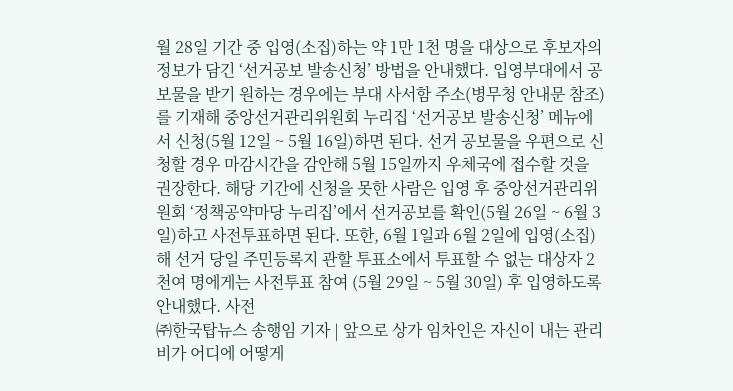월 28일 기간 중 입영(소집)하는 약 1만 1천 명을 대상으로 후보자의 정보가 담긴 ‘선거공보 발송신청’ 방법을 안내했다. 입영부대에서 공보물을 받기 원하는 경우에는 부대 사서함 주소(병무청 안내문 참조)를 기재해 중앙선거관리위원회 누리집 ‘선거공보 발송신청’ 메뉴에서 신청(5월 12일 ~ 5월 16일)하면 된다. 선거 공보물을 우편으로 신청할 경우 마감시간을 감안해 5월 15일까지 우체국에 접수할 것을 권장한다. 해당 기간에 신청을 못한 사람은 입영 후 중앙선거관리위원회 ‘정책공약마당 누리집’에서 선거공보를 확인(5월 26일 ~ 6월 3일)하고 사전투표하면 된다. 또한, 6월 1일과 6월 2일에 입영(소집)해 선거 당일 주민등록지 관할 투표소에서 투표할 수 없는 대상자 2천여 명에게는 사전투표 참여 (5월 29일 ~ 5월 30일) 후 입영하도록 안내했다. 사전
㈜한국탑뉴스 송행임 기자 | 앞으로 상가 임차인은 자신이 내는 관리비가 어디에 어떻게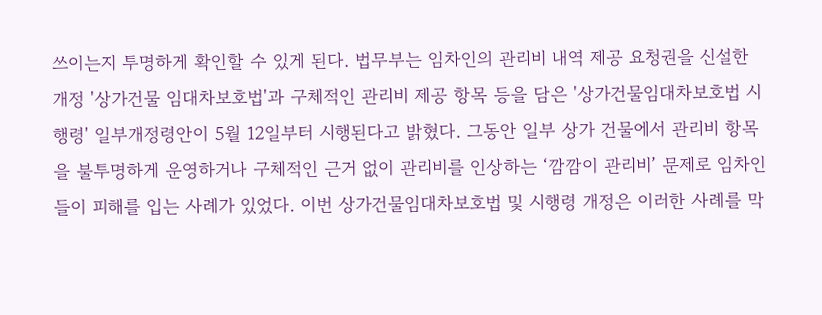쓰이는지 투명하게 확인할 수 있게 된다. 법무부는 임차인의 관리비 내역 제공 요청권을 신설한 개정 '상가건물 임대차보호법'과 구체적인 관리비 제공 항목 등을 담은 '상가건물임대차보호법 시행령' 일부개정령안이 5월 12일부터 시행된다고 밝혔다. 그동안 일부 상가 건물에서 관리비 항목을 불투명하게 운영하거나 구체적인 근거 없이 관리비를 인상하는 ‘깜깜이 관리비’ 문제로 임차인들이 피해를 입는 사례가 있었다. 이번 상가건물임대차보호법 및 시행령 개정은 이러한 사례를 막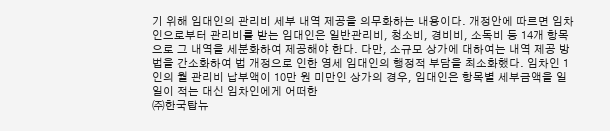기 위해 임대인의 관리비 세부 내역 제공을 의무화하는 내용이다. 개정안에 따르면 임차인으로부터 관리비를 받는 임대인은 일반관리비, 청소비, 경비비, 소독비 등 14개 항목으로 그 내역을 세분화하여 제공해야 한다. 다만, 소규모 상가에 대하여는 내역 제공 방법을 간소화하여 법 개정으로 인한 영세 임대인의 행정적 부담을 최소화했다. 임차인 1인의 월 관리비 납부액이 10만 원 미만인 상가의 경우, 임대인은 항목별 세부금액을 일일이 적는 대신 임차인에게 어떠한
㈜한국탑뉴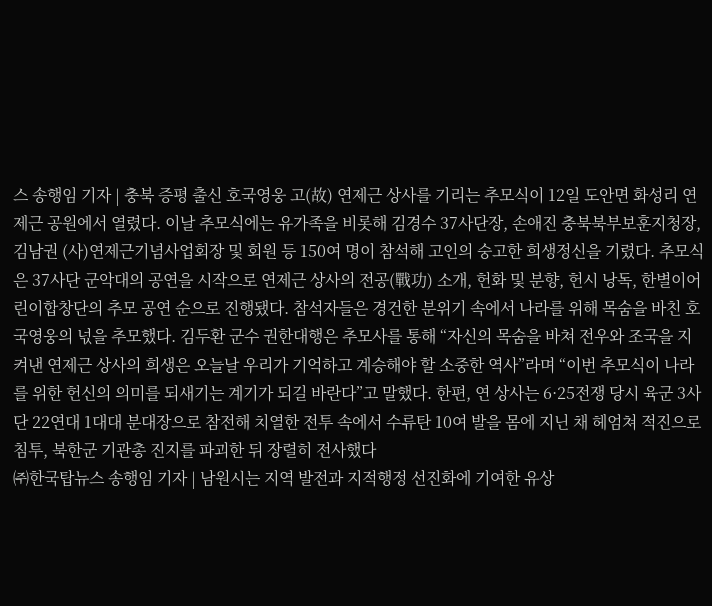스 송행임 기자 | 충북 증평 출신 호국영웅 고(故) 연제근 상사를 기리는 추모식이 12일 도안면 화성리 연제근 공원에서 열렸다. 이날 추모식에는 유가족을 비롯해 김경수 37사단장, 손애진 충북북부보훈지청장, 김남권 (사)연제근기념사업회장 및 회원 등 150여 명이 참석해 고인의 숭고한 희생정신을 기렸다. 추모식은 37사단 군악대의 공연을 시작으로 연제근 상사의 전공(戰功) 소개, 헌화 및 분향, 헌시 낭독, 한별이어린이합창단의 추모 공연 순으로 진행됐다. 참석자들은 경건한 분위기 속에서 나라를 위해 목숨을 바친 호국영웅의 넋을 추모했다. 김두환 군수 권한대행은 추모사를 통해 “자신의 목숨을 바쳐 전우와 조국을 지켜낸 연제근 상사의 희생은 오늘날 우리가 기억하고 계승해야 할 소중한 역사”라며 “이번 추모식이 나라를 위한 헌신의 의미를 되새기는 계기가 되길 바란다”고 말했다. 한편, 연 상사는 6·25전쟁 당시 육군 3사단 22연대 1대대 분대장으로 참전해 치열한 전투 속에서 수류탄 10여 발을 몸에 지닌 채 헤엄쳐 적진으로 침투, 북한군 기관총 진지를 파괴한 뒤 장렬히 전사했다
㈜한국탑뉴스 송행임 기자 | 남원시는 지역 발전과 지적행정 선진화에 기여한 유상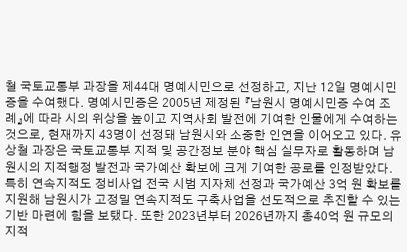철 국토교통부 과장을 제44대 명예시민으로 선정하고, 지난 12일 명예시민증을 수여했다. 명예시민증은 2005년 제정된 『남원시 명예시민증 수여 조례』에 따라 시의 위상을 높이고 지역사회 발전에 기여한 인물에게 수여하는 것으로, 현재까지 43명이 선정돼 남원시와 소중한 인연을 이어오고 있다. 유상철 과장은 국토교통부 지적 및 공간정보 분야 핵심 실무자로 활동하며 남원시의 지적행정 발전과 국가예산 확보에 크게 기여한 공로를 인정받았다. 특히 연속지적도 정비사업 전국 시범 지자체 선정과 국가예산 3억 원 확보를 지원해 남원시가 고정밀 연속지적도 구축사업을 선도적으로 추진할 수 있는 기반 마련에 힘을 보탰다. 또한 2023년부터 2026년까지 총40억 원 규모의 지적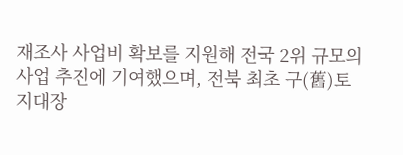재조사 사업비 확보를 지원해 전국 2위 규모의 사업 추진에 기여했으며, 전북 최초 구(舊)토지대장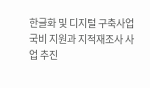한글화 및 디지털 구축사업 국비 지원과 지적재조사 사업 추진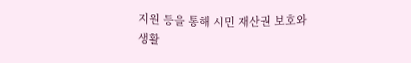지원 등을 통해 시민 재산권 보호와 생활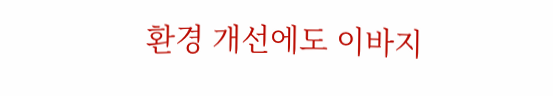환경 개선에도 이바지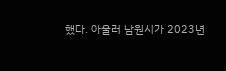했다. 아울러 남원시가 2023년